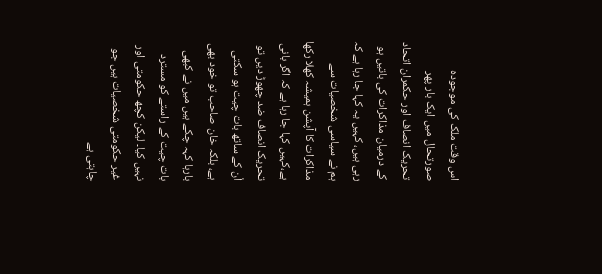اس وقت ملک کی موجودہ صورتحال میں ایک بار پھر تحریک انصاف اور حکمران اتحاد کے درمیان مذاکرات کی باتیں ہو رہی ہیں، کہیں یہ کہا جا رہا ہے کہ ہم نے سیاسی شخصیات سے مذاکرات کا آپشن ہمیشہ کھلا رکھا ہے،کہیں کہا جا رہا ہے کہ اگر بانی تحریک انصاف ضد چھوڑ دیں تو اْن کے ساتھ بات چیت ہو سکتی ہے، بلکہ خان صاحب تو خود بھی بارہا کہہ چکے ہیں میں نے کبھی بات چیت کے راستے کو مسترد نہیں کیا۔ لیکن کچھ حکومتی اور غیر حکومتی شخصیات ہیں جو چاہتی ہے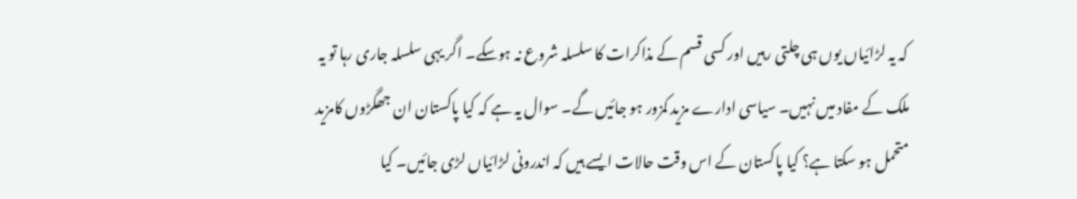کہ یہ لڑائیاں یوں ہی چلتی رہیں اور کسی قسم کے مذاکرات کا سلسلہ شروع نہ ہوسکے۔ اگر یہی سلسلہ جاری رہا تو یہ ملک کے مفاد میں نہیں۔ سیاسی ادارے مزید کمزور ہو جائیں گے۔ سوال یہ ہے کہ کیا پاکستان ان جھگڑوں کامزید متحمل ہو سکتا ہے؟ کیا پاکستان کے اس وقت حالات ایسے ہیں کہ اندرونی لڑائیاں لڑی جائیں۔ کیا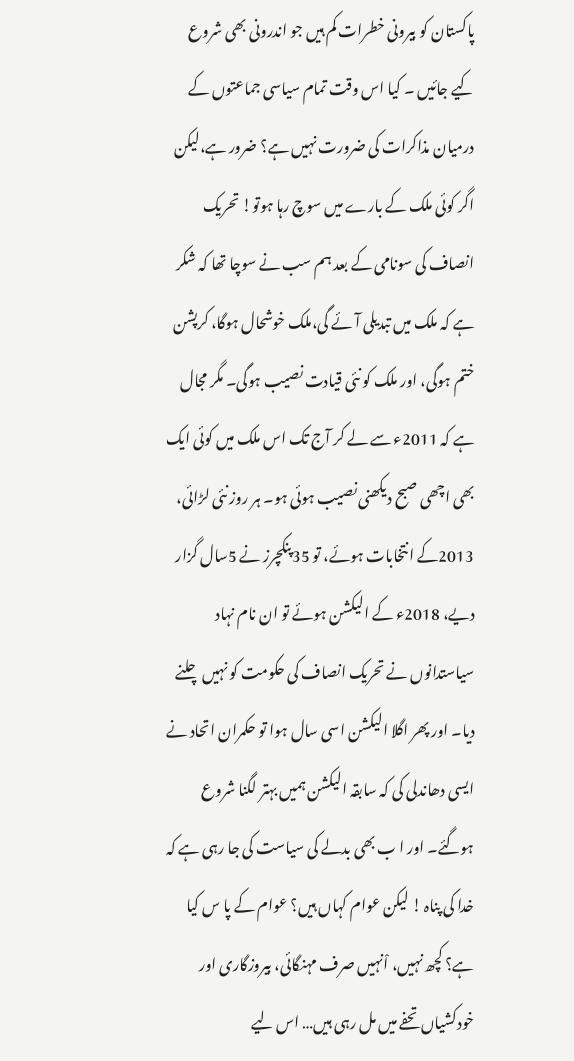پاکستان کو بیرونی خطرات کم ہیں جو اندرونی بھی شروع کیے جائیں ۔ کیا اس وقت تمام سیاسی جماعتوں کے درمیان مذاکرات کی ضرورت نہیں ہے؟ ضرور ہے،لیکن اگر کوئی ملک کے بارے میں سوچ رہا ہوتو! تحریک انصاف کی سونامی کے بعد ہم سب نے سوچا تھا کہ شکر ہے کہ ملک میں تبدیلی آئے گی،ملک خوشحال ہوگا، کرپشن ختم ہوگی، اور ملک کو نئی قیادت نصیب ہوگی۔ مگر مجال ہے کہ 2011ء سے لے کر آج تک اس ملک میں کوئی ایک بھی اچھی صبح دیکھنی نصیب ہوئی ہو۔ ہر روز نئی لڑائی، 2013کے انتخابات ہوئے، تو 35پنکچرز نے 5سال گزار دیے، 2018ء کے الیکشن ہوئے تو ان نام نہاد سیاستدانوں نے تحریک انصاف کی حکومت کو نہیں چلنے دیا۔ اور پھر اگلا الیکشن اسی سال ہوا تو حکمران اتحاد نے ایسی دھاندلی کی کہ سابقہ الیکشن ہمیں بہتر لگنا شروع ہوگئے۔ اور ا ب بھی بدلے کی سیاست کی جا رہی ہے کہ خدا کی پناہ ! لیکن عوام کہاں ہیں؟ عوام کے پا س کیا ہے؟ کچھ نہیں، اْنہیں صرف مہنگائی، بیروزگاری اور خودکشیاں تحفے میں مل رہی ہیں… اس لیے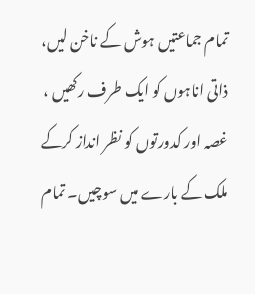تمام جماعتیں ہوش کے ناخن لیں، ذاتی اناہوں کو ایک طرف رکھیں ، غصہ اور کدورتوں کو نظر انداز کرکے ملک کے بارے میں سوچیں۔ تمام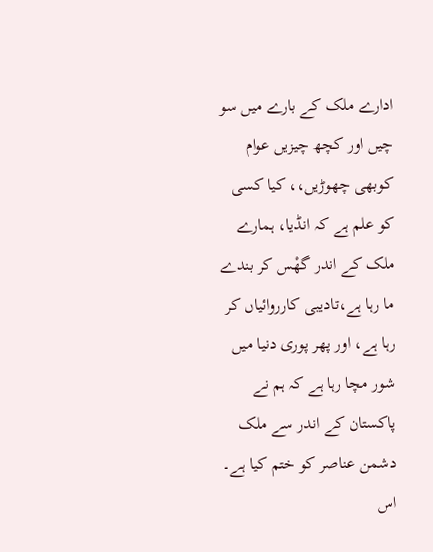ادارے ملک کے بارے میں سو چیں اور کچھ چیزیں عوام کوبھی چھوڑیں،، کیا کسی کو علم ہے کہ انڈیا، ہمارے ملک کے اندر گھْس کر بندے ما رہا ہے،تادیبی کارروائیاں کر رہا ہے، اور پھر پوری دنیا میں شور مچا رہا ہے کہ ہم نے پاکستان کے اندر سے ملک دشمن عناصر کو ختم کیا ہے۔ اس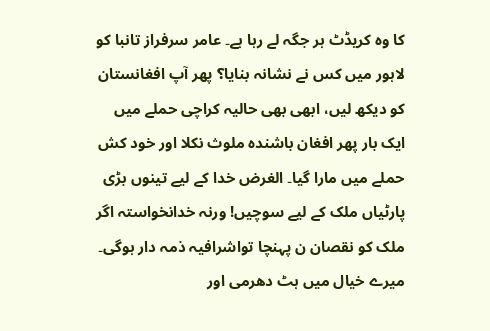کا وہ کریڈٹ ہر جگہ لے رہا ہے۔ عامر سرفراز تانبا کو لاہور میں کس نے نشانہ بنایا؟ پھر آپ افغانستان کو دیکھ لیں، ابھی بھی حالیہ کراچی حملے میں ایک بار پھر افغان باشندہ ملوث نکلا اور خود کش حملے میں مارا گیا۔ الغرض خدا کے لیے تینوں بڑی پارٹیاں ملک کے لیے سوچیں! ورنہ خدانخواستہ اگر ملک کو نقصان ن پہنچا تواشرافیہ ذمہ دار ہوگی۔ میرے خیال میں ہٹ دھرمی اور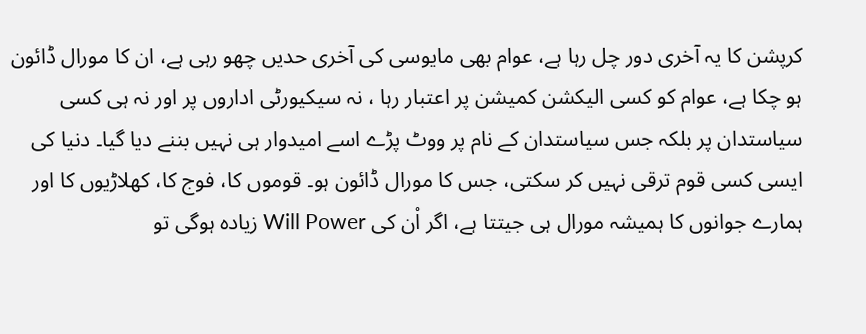کرپشن کا یہ آخری دور چل رہا ہے، عوام بھی مایوسی کی آخری حدیں چھو رہی ہے، ان کا مورال ڈائون ہو چکا ہے، عوام کو کسی الیکشن کمیشن پر اعتبار رہا ، نہ سیکیورٹی اداروں پر اور نہ ہی کسی سیاستدان پر بلکہ جس سیاستدان کے نام پر ووٹ پڑے اسے امیدوار ہی نہیں بننے دیا گیا۔ دنیا کی ایسی کسی قوم ترقی نہیں کر سکتی، جس کا مورال ڈائون ہو۔ قوموں کا، فوج کا، کھلاڑیوں کا اور ہمارے جوانوں کا ہمیشہ مورال ہی جیتتا ہے، اگر اْن کی Will Power زیادہ ہوگی تو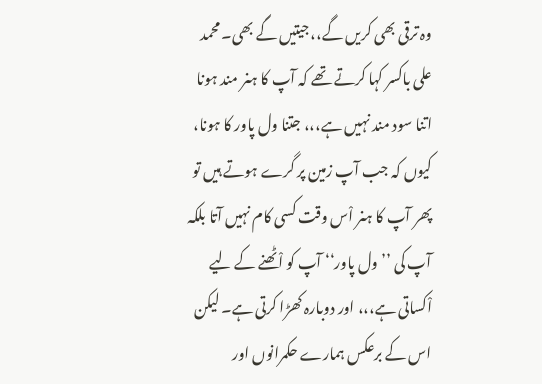وہ ترقی بھی کریں گے،، جیتیں گے بھی۔ محمد علی باکسر کہا کرتے تھے کہ آپ کا ہنر مند ہونا اتنا سود مند نہیں ہے،،، جتنا ول پاور کا ہونا، کیوں کہ جب آپ زمین پر گرے ہوتے ہیں تو پھر آپ کا ہنر اْس وقت کسی کام نہیں آتا بلکہ آپ کی ’’ول پاور‘‘ آپ کو اْٹھنے کے لیے اْکساتی ہے،،، اور دوبارہ کھڑا کرتی ہے۔ لیکن اس کے برعکس ہمارے حکمرانوں اور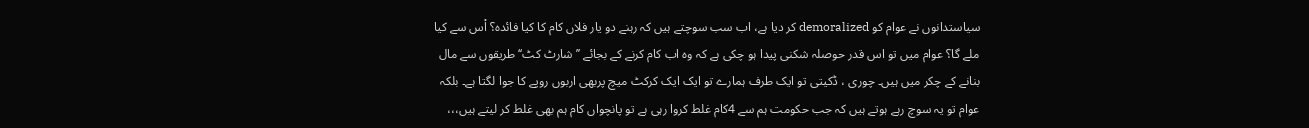سیاستدانوں نے عوام کو demoralized کر دیا ہے، اب سب سوچتے ہیں کہ رہنے دو یار فلاں کام کا کیا فائدہ؟ اْس سے کیا ملے گا؟ عوام میں تو اس قدر حوصلہ شکنی پیدا ہو چکی ہے کہ وہ اب کام کرنے کے بجائے ’’شارٹ کٹ‘‘ طریقوں سے مال بنانے کے چکر میں ہیں۔ چوری ، ڈکیتی تو ایک طرف ہمارے تو ایک ایک کرکٹ میچ پربھی اربوں روپے کا جوا لگتا ہے۔ بلکہ عوام تو یہ سوچ رہے ہوتے ہیں کہ جب حکومت ہم سے 4کام غلط کروا رہی ہے تو پانچواں کام ہم بھی غلط کر لیتے ہیں،،،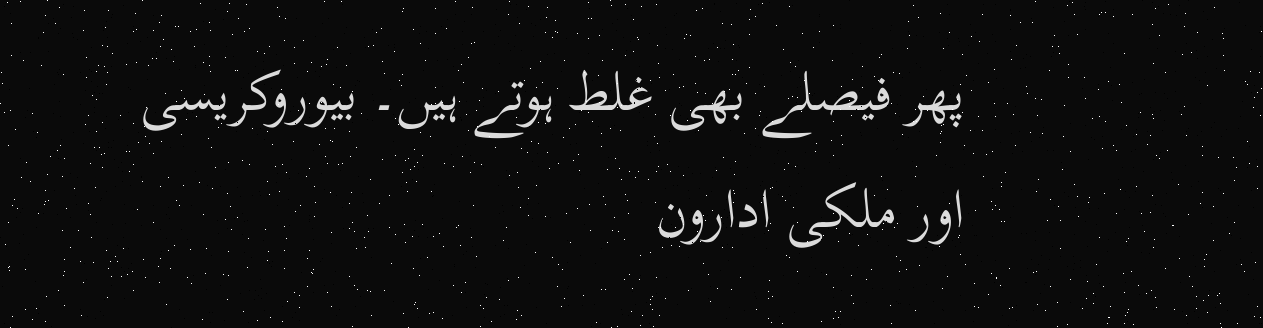پھر فیصلے بھی غلط ہوتے ہیں۔ بیوروکریسی اور ملکی ادارون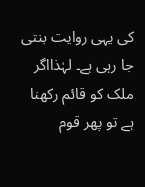کی یہی روایت بنتی جا رہی ہے۔ لہٰذااگر ملک کو قائم رکھنا ہے تو پھر قوم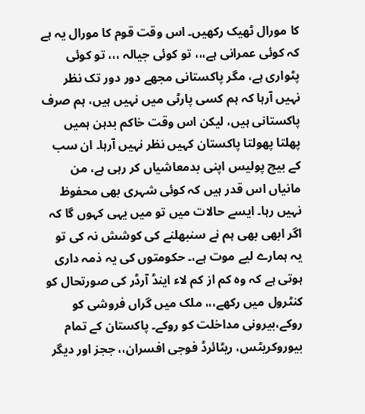کا مورال ٹھیک رکھیں۔ اس وقت قوم کا مورال یہ ہے کہ کوئی عمرانی ہے،،، تو کوئی جیالہ ،،، تو کوئی پٹواری ہے، مگر پاکستانی مجھے دور دور تک نظر نہیں آرہا کہ ہم کسی پارٹی میں نہیں ہیں، ہم صرف پاکستانی ہیں، لیکن اس وقت خاکم بدہن ہمیں پھلتا پھولتا پاکستان کہیں نظر نہیں آرہا۔ ان سب کے بیچ پولیس اپنی بدمعاشیاں کر رہی ہے، من مانیاں اس قدر ہیں کہ کوئی شہری بھی محفوظ نہیں رہا۔ ایسے حالات میں تو میں یہی کہوں گا کہ اگر ابھی بھی ہم نے سنبھلنے کی کوشش نہ کی تو یہ ہمارے لیے موت ہے،۔ حکومتوں کی یہ ذمہ داری ہوتی ہے کہ وہ کم از کم لاء اینڈ آرڈر کی صورتحال کو کنٹرول میں رکھے،،، ملک میں گراں فروشی کو روکے،بیرونی مداخلت کو روکے۔ پاکستان کے تمام بیوروکریٹس، ریٹائرڈ فوجی افسران،، ججز اور دیگر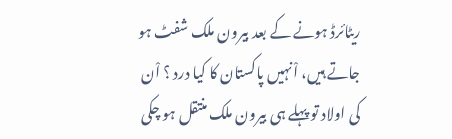ریٹائرڈ ہونے کے بعد بیرون ملک شفٹ ہو جاتے ہیں، اْنہیں پاکستان کا کیا درد ؟ اْن کی اولاد تو پہلے ہی بیرون ملک منتقل ہو چکی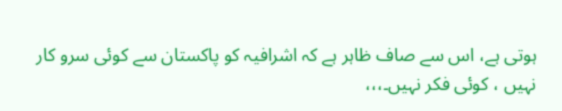ہوتی ہے، اس سے صاف ظاہر ہے کہ اشرافیہ کو پاکستان سے کوئی سرو کار نہیں ، کوئی فکر نہیں۔،،،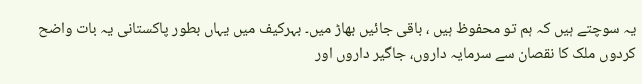یہ سوچتے ہیں کہ ہم تو محفوظ ہیں ، باقی جائیں بھاڑ میں۔ بہرکیف میں یہاں بطور پاکستانی یہ بات واضح کردوں ملک کا نقصان سے سرمایہ داروں، جاگیر داروں اور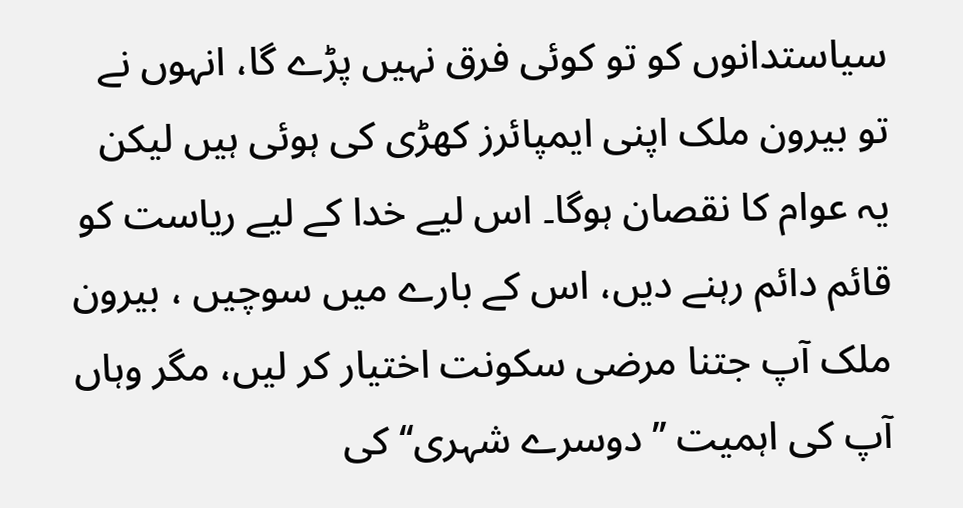سیاستدانوں کو تو کوئی فرق نہیں پڑے گا، انہوں نے تو بیرون ملک اپنی ایمپائرز کھڑی کی ہوئی ہیں لیکن یہ عوام کا نقصان ہوگا۔ اس لیے خدا کے لیے ریاست کو قائم دائم رہنے دیں، اس کے بارے میں سوچیں ، بیرون ملک آپ جتنا مرضی سکونت اختیار کر لیں، مگر وہاں آپ کی اہمیت ’’دوسرے شہری‘‘ کی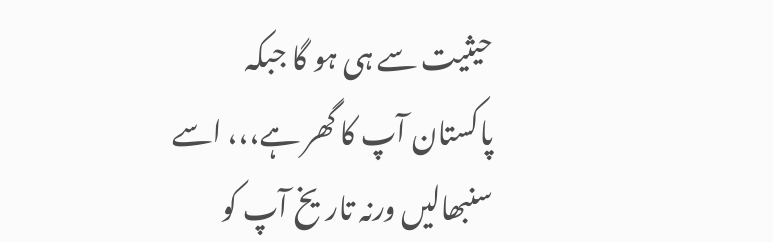حیثیت سے ہی ہو گا جبکہ پاکستان آپ کا گھر ہے،،، اسے سنبھالیں ورنہ تاریخ آپ کو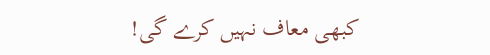کبھی معاف نہیں کرے گی!